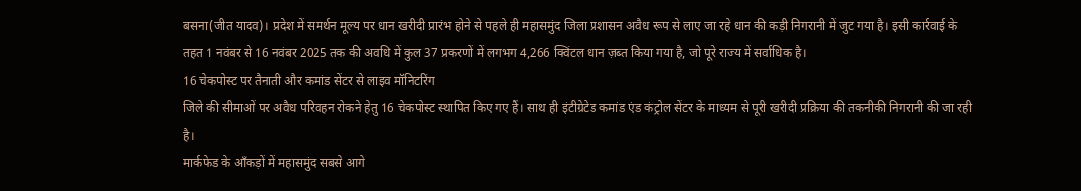बसना(जीत यादव)। प्रदेश में समर्थन मूल्य पर धान खरीदी प्रारंभ होने से पहले ही महासमुंद जिला प्रशासन अवैध रूप से लाए जा रहे धान की कड़ी निगरानी में जुट गया है। इसी कार्रवाई के तहत 1 नवंबर से 16 नवंबर 2025 तक की अवधि में कुल 37 प्रकरणों में लगभग 4,266 क्विंटल धान ज़ब्त किया गया है, जो पूरे राज्य में सर्वाधिक है।
16 चेकपोस्ट पर तैनाती और कमांड सेंटर से लाइव मॉनिटरिंग
जिले की सीमाओं पर अवैध परिवहन रोकने हेतु 16 चेकपोस्ट स्थापित किए गए हैं। साथ ही इंटीग्रेटेड कमांड एंड कंट्रोल सेंटर के माध्यम से पूरी खरीदी प्रक्रिया की तकनीकी निगरानी की जा रही है।
मार्कफेड के आँकड़ों में महासमुंद सबसे आगे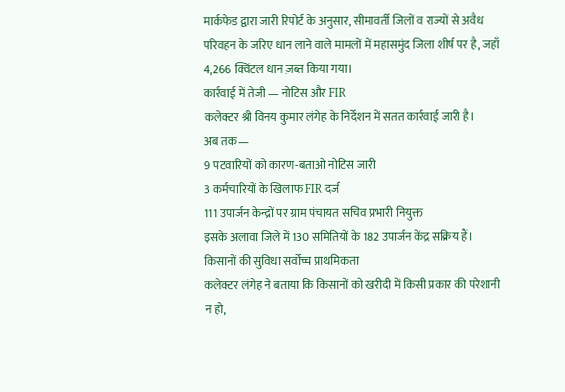मार्कफेड द्वारा जारी रिपोर्ट के अनुसार, सीमावर्ती जिलों व राज्यों से अवैध परिवहन के जरिए धान लाने वाले मामलों में महासमुंद जिला शीर्ष पर है, जहाँ 4,266 क्विंटल धान ज़ब्त किया गया।
कार्रवाई में तेजी — नोटिस और FIR
कलेक्टर श्री विनय कुमार लंगेह के निर्देशन में सतत कार्रवाई जारी है।
अब तक—
9 पटवारियों को कारण-बताओ नोटिस जारी
3 कर्मचारियों के खिलाफ FIR दर्ज
111 उपार्जन केन्द्रों पर ग्राम पंचायत सचिव प्रभारी नियुक्त
इसके अलावा जिले में 130 समितियों के 182 उपार्जन केंद्र सक्रिय हैं।
किसानों की सुविधा सर्वोच्च प्राथमिकता
कलेक्टर लंगेह ने बताया कि किसानों को खरीदी में किसी प्रकार की परेशानी न हो,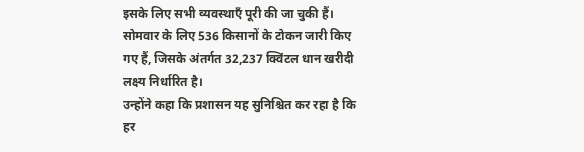इसके लिए सभी व्यवस्थाएँ पूरी की जा चुकी हैं।
सोमवार के लिए 536 किसानों के टोकन जारी किए गए हैं, जिसके अंतर्गत 32,237 क्विंटल धान खरीदी लक्ष्य निर्धारित है।
उन्होंने कहा कि प्रशासन यह सुनिश्चित कर रहा है कि हर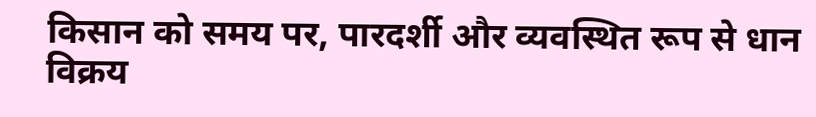किसान को समय पर, पारदर्शी और व्यवस्थित रूप से धान विक्रय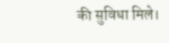की सुविधा मिले।